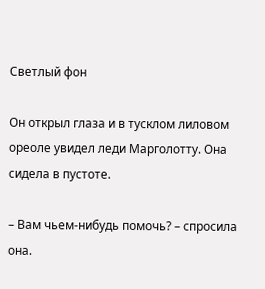Светлый фон

Он открыл глаза и в тусклом лиловом ореоле увидел леди Марголотту. Она сидела в пустоте.

– Вам чьем-нибудь помочь? – спросила она.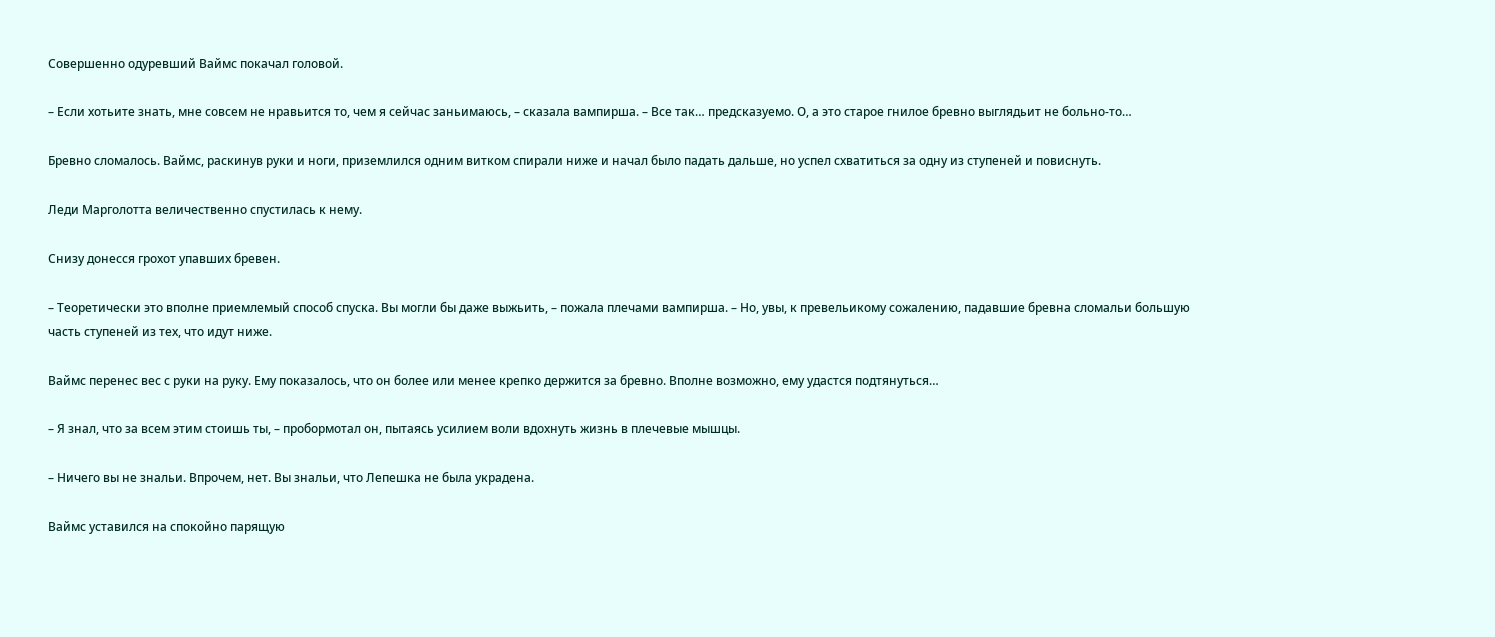Совершенно одуревший Ваймс покачал головой.

– Если хотьите знать, мне совсем не нравьится то, чем я сейчас заньимаюсь, – сказала вампирша. – Все так… предсказуемо. О, а это старое гнилое бревно выглядьит не больно-то…

Бревно сломалось. Ваймс, раскинув руки и ноги, приземлился одним витком спирали ниже и начал было падать дальше, но успел схватиться за одну из ступеней и повиснуть.

Леди Марголотта величественно спустилась к нему.

Снизу донесся грохот упавших бревен.

– Теоретически это вполне приемлемый способ спуска. Вы могли бы даже выжьить, – пожала плечами вампирша. – Но, увы, к превельикому сожалению, падавшие бревна сломальи большую часть ступеней из тех, что идут ниже.

Ваймс перенес вес с руки на руку. Ему показалось, что он более или менее крепко держится за бревно. Вполне возможно, ему удастся подтянуться…

– Я знал, что за всем этим стоишь ты, – пробормотал он, пытаясь усилием воли вдохнуть жизнь в плечевые мышцы.

– Ничего вы не знальи. Впрочем, нет. Вы знальи, что Лепешка не была украдена.

Ваймс уставился на спокойно парящую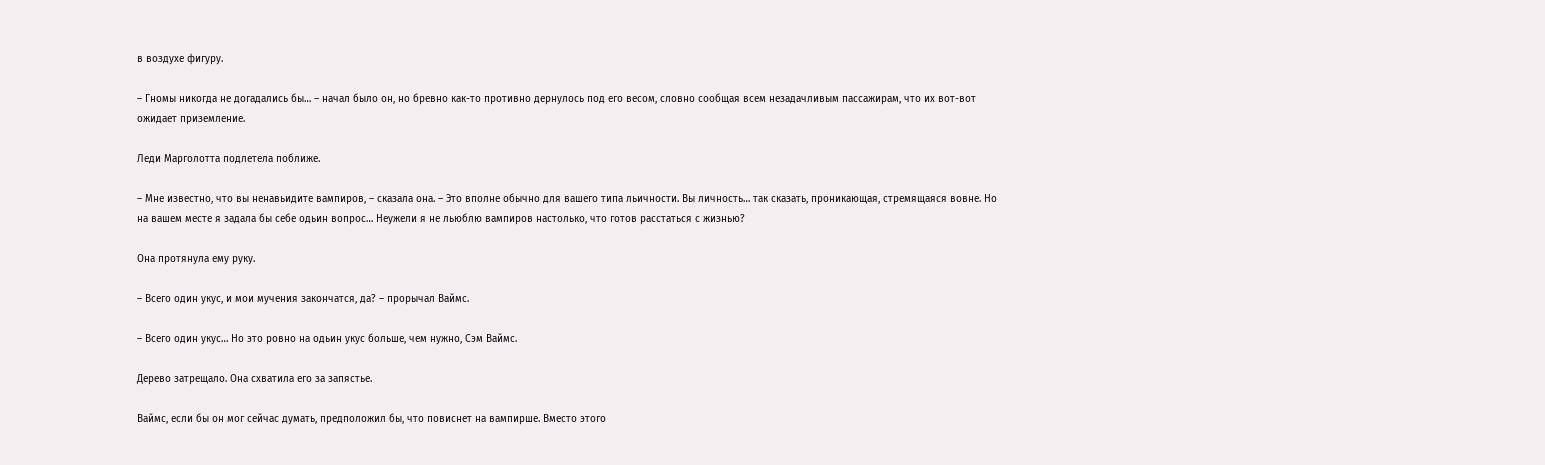в воздухе фигуру.

– Гномы никогда не догадались бы… – начал было он, но бревно как-то противно дернулось под его весом, словно сообщая всем незадачливым пассажирам, что их вот-вот ожидает приземление.

Леди Марголотта подлетела поближе.

– Мне известно, что вы ненавьидите вампиров, – сказала она. – Это вполне обычно для вашего типа льичности. Вы личность… так сказать, проникающая, стремящаяся вовне. Но на вашем месте я задала бы себе одьин вопрос… Неужели я не льюблю вампиров настолько, что готов расстаться с жизнью?

Она протянула ему руку.

– Всего один укус, и мои мучения закончатся, да? – прорычал Ваймс.

– Всего один укус… Но это ровно на одьин укус больше, чем нужно, Сэм Ваймс.

Дерево затрещало. Она схватила его за запястье.

Ваймс, если бы он мог сейчас думать, предположил бы, что повиснет на вампирше. Вместо этого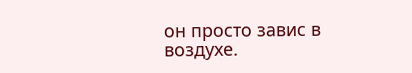он просто завис в воздухе.